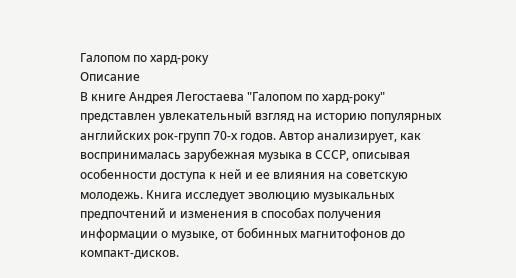Галопом по хард-року
Описание
В книге Андрея Легостаева "Галопом по хард-року" представлен увлекательный взгляд на историю популярных английских рок-групп 70-х годов. Автор анализирует, как воспринималась зарубежная музыка в СССР, описывая особенности доступа к ней и ее влияния на советскую молодежь. Книга исследует эволюцию музыкальных предпочтений и изменения в способах получения информации о музыке, от бобинных магнитофонов до компакт-дисков.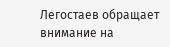Легостаев обращает внимание на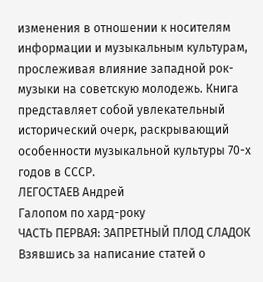изменения в отношении к носителям информации и музыкальным культурам, прослеживая влияние западной рок-музыки на советскую молодежь. Книга представляет собой увлекательный исторический очерк, раскрывающий особенности музыкальной культуры 70-х годов в СССР.
ЛЕГОСТАЕВ Андрей
Галопом по хард-року
ЧАСТЬ ПЕРВАЯ: ЗАПРЕТНЫЙ ПЛОД СЛАДОК
Взявшись за написание статей о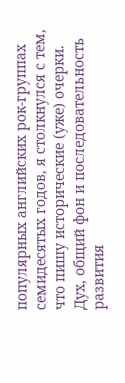популярных английских рок-группах семидесятых годов, я столкнулся с тем, что пишу исторические (уже) очерки. Дух, общий фон и последовательность развития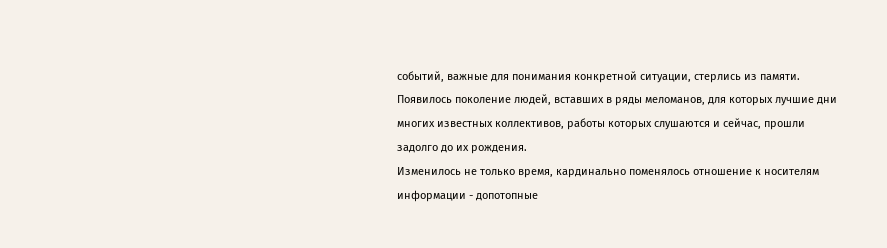событий, важные для понимания конкретной ситуации, стерлись из памяти. Появилось поколение людей, вставших в ряды меломанов, для которых лучшие дни многих известных коллективов, работы которых слушаются и сейчас, прошли задолго до их рождения.
Изменилось не только время, кардинально поменялось отношение к носителям информации - допотопные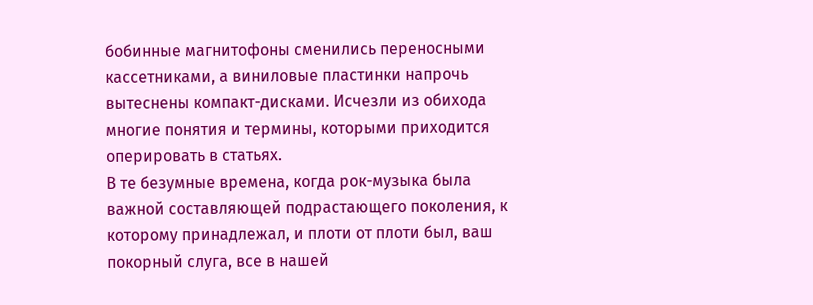бобинные магнитофоны сменились переносными кассетниками, а виниловые пластинки напрочь вытеснены компакт-дисками. Исчезли из обихода многие понятия и термины, которыми приходится оперировать в статьях.
В те безумные времена, когда рок-музыка была важной составляющей подрастающего поколения, к которому принадлежал, и плоти от плоти был, ваш покорный слуга, все в нашей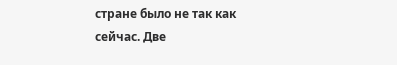стране было не так как сейчас. Две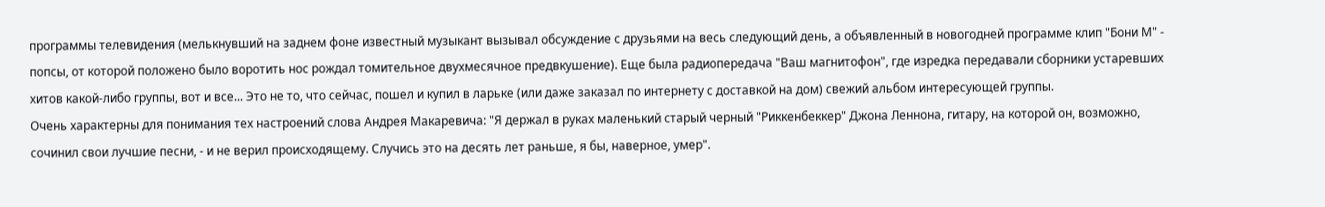программы телевидения (мелькнувший на заднем фоне известный музыкант вызывал обсуждение с друзьями на весь следующий день, а объявленный в новогодней программе клип "Бони М" - попсы, от которой положено было воротить нос рождал томительное двухмесячное предвкушение). Еще была радиопередача "Ваш магнитофон", где изредка передавали сборники устаревших хитов какой-либо группы, вот и все... Это не то, что сейчас, пошел и купил в ларьке (или даже заказал по интернету с доставкой на дом) свежий альбом интересующей группы.
Очень характерны для понимания тех настроений слова Андрея Макаревича: "Я держал в руках маленький старый черный "Риккенбеккер" Джона Леннона, гитару, на которой он, возможно, сочинил свои лучшие песни, - и не верил происходящему. Случись это на десять лет раньше, я бы, наверное, умер".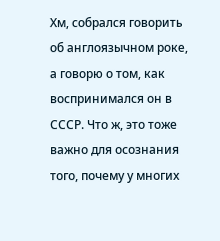Хм, собрался говорить об англоязычном роке, а говорю о том, как воспринимался он в СССР. Что ж, это тоже важно для осознания того, почему у многих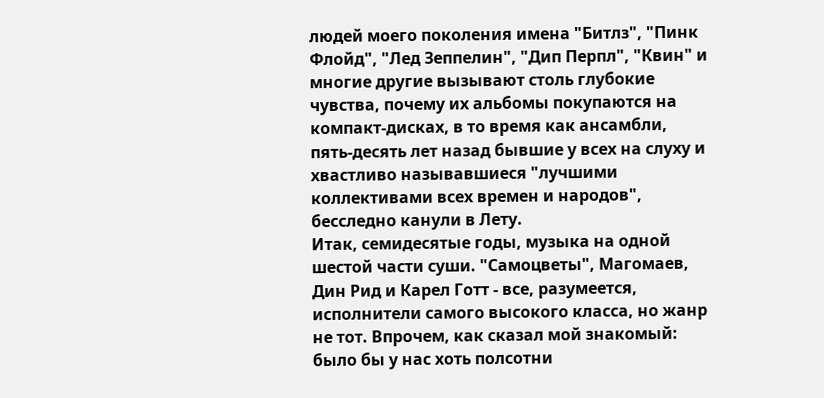людей моего поколения имена "Битлз", "Пинк Флойд", "Лед Зеппелин", "Дип Перпл", "Квин" и многие другие вызывают столь глубокие чувства, почему их альбомы покупаются на компакт-дисках, в то время как ансамбли, пять-десять лет назад бывшие у всех на слуху и хвастливо называвшиеся "лучшими коллективами всех времен и народов", бесследно канули в Лету.
Итак, семидесятые годы, музыка на одной шестой части суши. "Самоцветы", Магомаев, Дин Рид и Карел Готт - все, разумеется, исполнители самого высокого класса, но жанр не тот. Впрочем, как сказал мой знакомый: было бы у нас хоть полсотни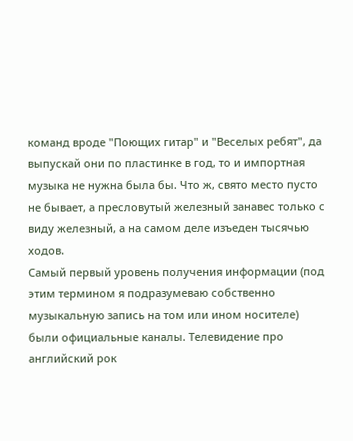команд вроде "Поющих гитар" и "Веселых ребят", да выпускай они по пластинке в год, то и импортная музыка не нужна была бы. Что ж, свято место пусто не бывает, а пресловутый железный занавес только с виду железный, а на самом деле изъеден тысячью ходов.
Самый первый уровень получения информации (под этим термином я подразумеваю собственно музыкальную запись на том или ином носителе) были официальные каналы. Телевидение про английский рок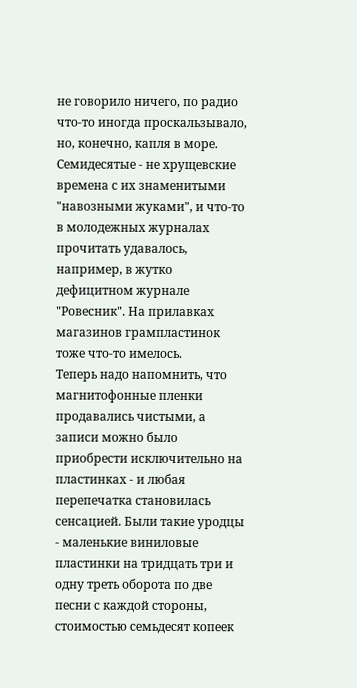не говорило ничего, по радио что-то иногда проскальзывало, но, конечно, капля в море. Семидесятые - не хрущевские времена с их знаменитыми "навозными жуками", и что-то в молодежных журналах прочитать удавалось, например, в жутко дефицитном журнале "Ровесник". На прилавках магазинов грампластинок тоже что-то имелось.
Теперь надо напомнить, что магнитофонные пленки продавались чистыми, а записи можно было приобрести исключительно на пластинках - и любая перепечатка становилась сенсацией. Были такие уродцы - маленькие виниловые пластинки на тридцать три и одну треть оборота по две песни с каждой стороны, стоимостью семьдесят копеек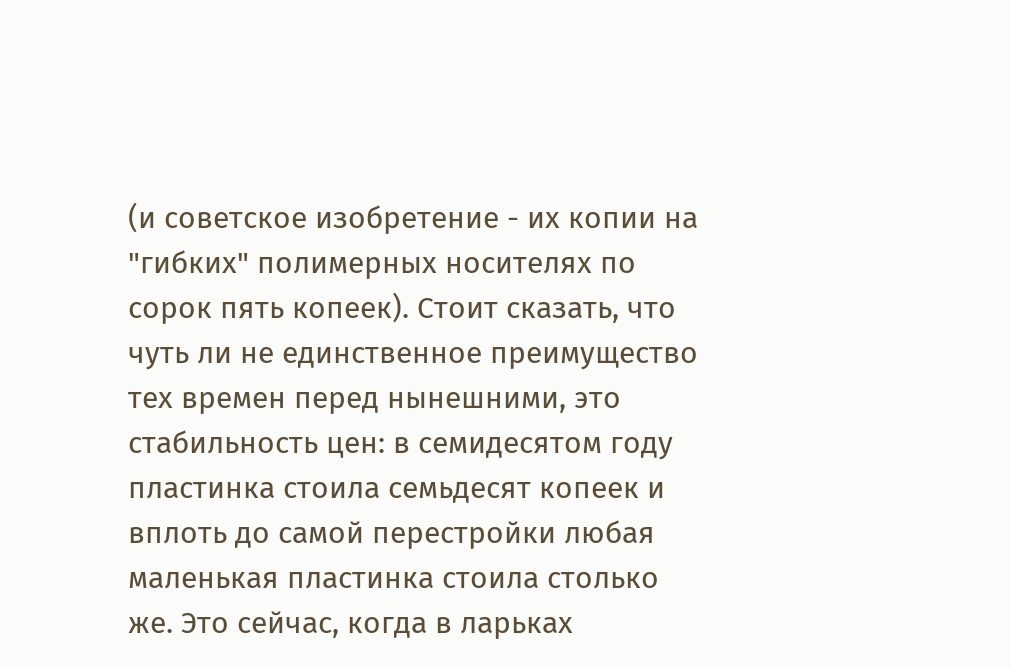(и советское изобретение - их копии на "гибких" полимерных носителях по сорок пять копеек). Стоит сказать, что чуть ли не единственное преимущество тех времен перед нынешними, это стабильность цен: в семидесятом году пластинка стоила семьдесят копеек и вплоть до самой перестройки любая маленькая пластинка стоила столько же. Это сейчас, когда в ларьках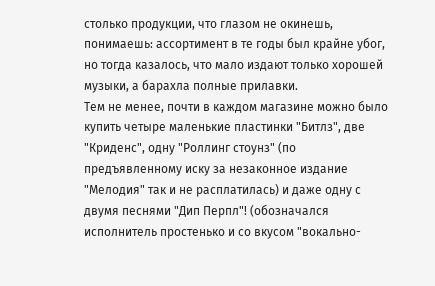столько продукции, что глазом не окинешь, понимаешь: ассортимент в те годы был крайне убог, но тогда казалось, что мало издают только хорошей музыки, а барахла полные прилавки.
Тем не менее, почти в каждом магазине можно было купить четыре маленькие пластинки "Битлз", две "Криденс", одну "Роллинг стоунз" (по предъявленному иску за незаконное издание "Мелодия" так и не расплатилась) и даже одну с двумя песнями "Дип Перпл"! (обозначался исполнитель простенько и со вкусом "вокально-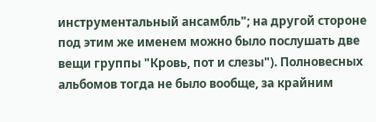инструментальный ансамбль"; на другой стороне под этим же именем можно было послушать две вещи группы "Кровь, пот и слезы"). Полновесных альбомов тогда не было вообще, за крайним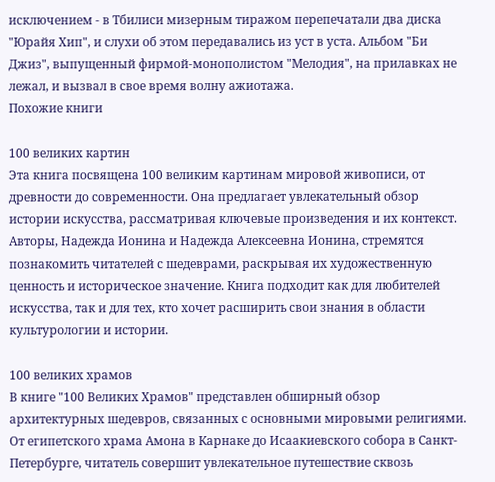исключением - в Тбилиси мизерным тиражом перепечатали два диска "Юрайя Хип", и слухи об этом передавались из уст в уста. Альбом "Би Джиз", выпущенный фирмой-монополистом "Мелодия", на прилавках не лежал, и вызвал в свое время волну ажиотажа.
Похожие книги

100 великих картин
Эта книга посвящена 100 великим картинам мировой живописи, от древности до современности. Она предлагает увлекательный обзор истории искусства, рассматривая ключевые произведения и их контекст. Авторы, Надежда Ионина и Надежда Алексеевна Ионина, стремятся познакомить читателей с шедеврами, раскрывая их художественную ценность и историческое значение. Книга подходит как для любителей искусства, так и для тех, кто хочет расширить свои знания в области культурологии и истории.

100 великих храмов
В книге "100 Великих Храмов" представлен обширный обзор архитектурных шедевров, связанных с основными мировыми религиями. От египетского храма Амона в Карнаке до Исаакиевского собора в Санкт-Петербурге, читатель совершит увлекательное путешествие сквозь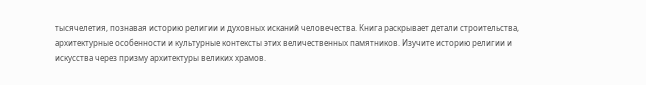тысячелетия, познавая историю религии и духовных исканий человечества. Книга раскрывает детали строительства, архитектурные особенности и культурные контексты этих величественных памятников. Изучите историю религии и искусства через призму архитектуры великих храмов.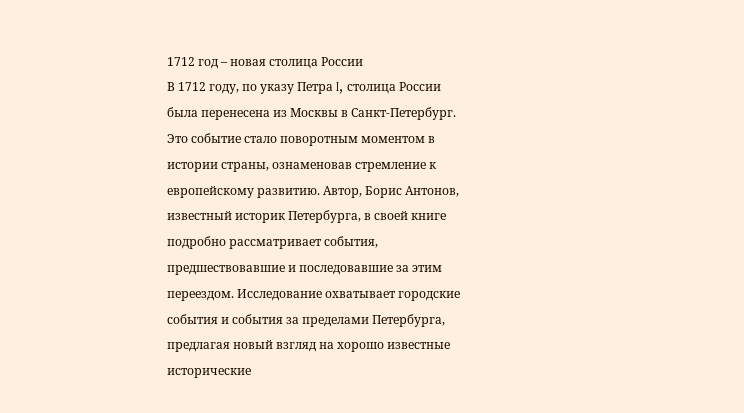1712 год – новая столица России
В 1712 году, по указу Петра I, столица России была перенесена из Москвы в Санкт-Петербург. Это событие стало поворотным моментом в истории страны, ознаменовав стремление к европейскому развитию. Автор, Борис Антонов, известный историк Петербурга, в своей книге подробно рассматривает события, предшествовавшие и последовавшие за этим переездом. Исследование охватывает городские события и события за пределами Петербурга, предлагая новый взгляд на хорошо известные исторические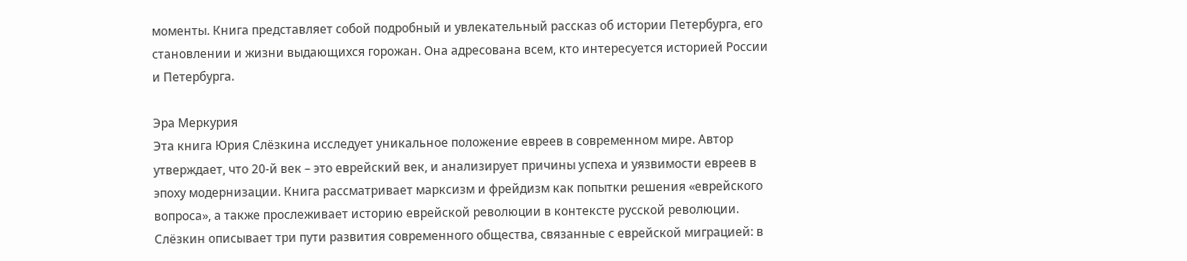моменты. Книга представляет собой подробный и увлекательный рассказ об истории Петербурга, его становлении и жизни выдающихся горожан. Она адресована всем, кто интересуется историей России и Петербурга.

Эра Меркурия
Эта книга Юрия Слёзкина исследует уникальное положение евреев в современном мире. Автор утверждает, что 20-й век – это еврейский век, и анализирует причины успеха и уязвимости евреев в эпоху модернизации. Книга рассматривает марксизм и фрейдизм как попытки решения «еврейского вопроса», а также прослеживает историю еврейской революции в контексте русской революции. Слёзкин описывает три пути развития современного общества, связанные с еврейской миграцией: в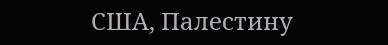США, Палестину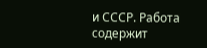и СССР. Работа содержит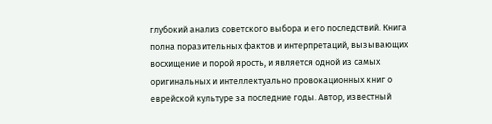глубокий анализ советского выбора и его последствий. Книга полна поразительных фактов и интерпретаций, вызывающих восхищение и порой ярость, и является одной из самых оригинальных и интеллектуально провокационных книг о еврейской культуре за последние годы. Автор, известный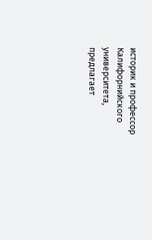историк и профессор Калифорнийского университета, предлагает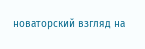новаторский взгляд на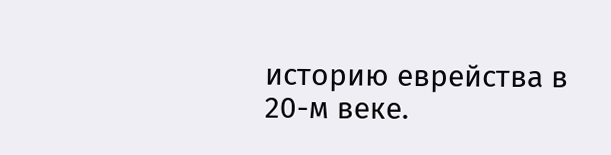историю еврейства в 20-м веке.